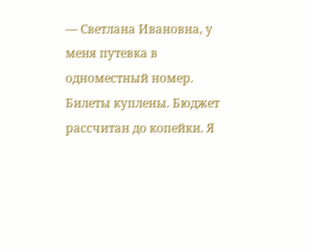— Светлана Ивановна, у меня путевка в одноместный номер. Билеты куплены. Бюджет рассчитан до копейки. Я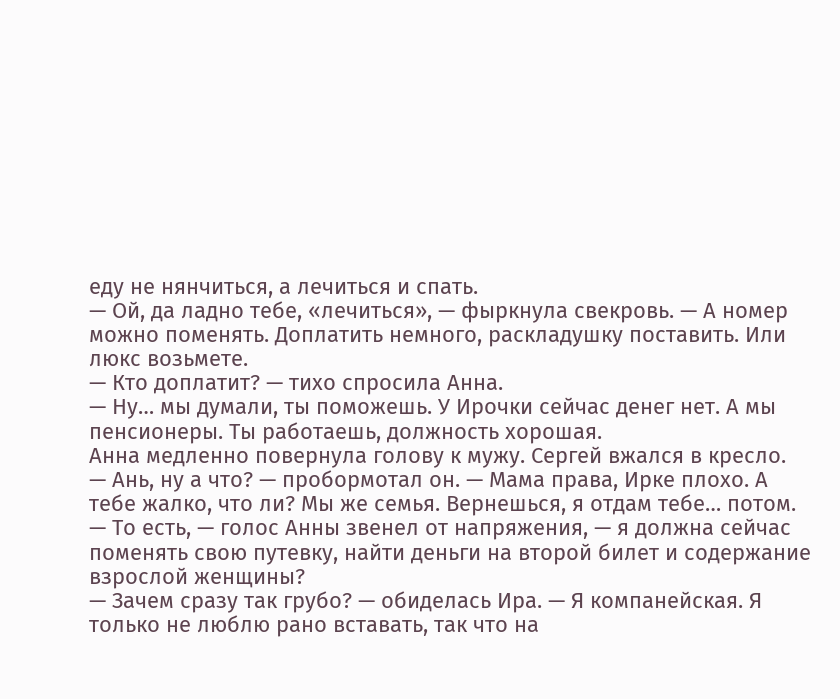еду не нянчиться, а лечиться и спать.
— Ой, да ладно тебе, «лечиться», — фыркнула свекровь. — А номер можно поменять. Доплатить немного, раскладушку поставить. Или люкс возьмете.
— Кто доплатит? — тихо спросила Анна.
— Ну… мы думали, ты поможешь. У Ирочки сейчас денег нет. А мы пенсионеры. Ты работаешь, должность хорошая.
Анна медленно повернула голову к мужу. Сергей вжался в кресло.
— Ань, ну а что? — пробормотал он. — Мама права, Ирке плохо. А тебе жалко, что ли? Мы же семья. Вернешься, я отдам тебе… потом.
— То есть, — голос Анны звенел от напряжения, — я должна сейчас поменять свою путевку, найти деньги на второй билет и содержание взрослой женщины?
— Зачем сразу так грубо? — обиделась Ира. — Я компанейская. Я только не люблю рано вставать, так что на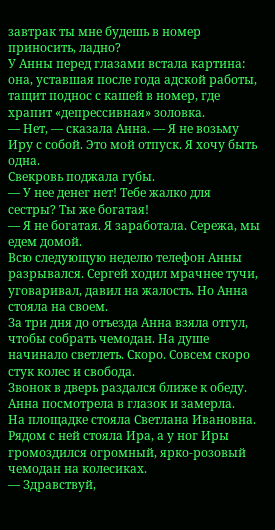завтрак ты мне будешь в номер приносить, ладно?
У Анны перед глазами встала картина: она, уставшая после года адской работы, тащит поднос с кашей в номер, где храпит «депрессивная» золовка.
— Нет, — сказала Анна. — Я не возьму Иру с собой. Это мой отпуск. Я хочу быть одна.
Свекровь поджала губы.
— У нее денег нет! Тебе жалко для сестры? Ты же богатая!
— Я не богатая. Я заработала. Сережа, мы едем домой.
Всю следующую неделю телефон Анны разрывался. Сергей ходил мрачнее тучи, уговаривал, давил на жалость. Но Анна стояла на своем.
За три дня до отъезда Анна взяла отгул, чтобы собрать чемодан. На душе начинало светлеть. Скоро. Совсем скоро стук колес и свобода.
Звонок в дверь раздался ближе к обеду. Анна посмотрела в глазок и замерла.
На площадке стояла Светлана Ивановна. Рядом с ней стояла Ира, а у ног Иры громоздился огромный, ярко-розовый чемодан на колесиках.
— Здравствуй,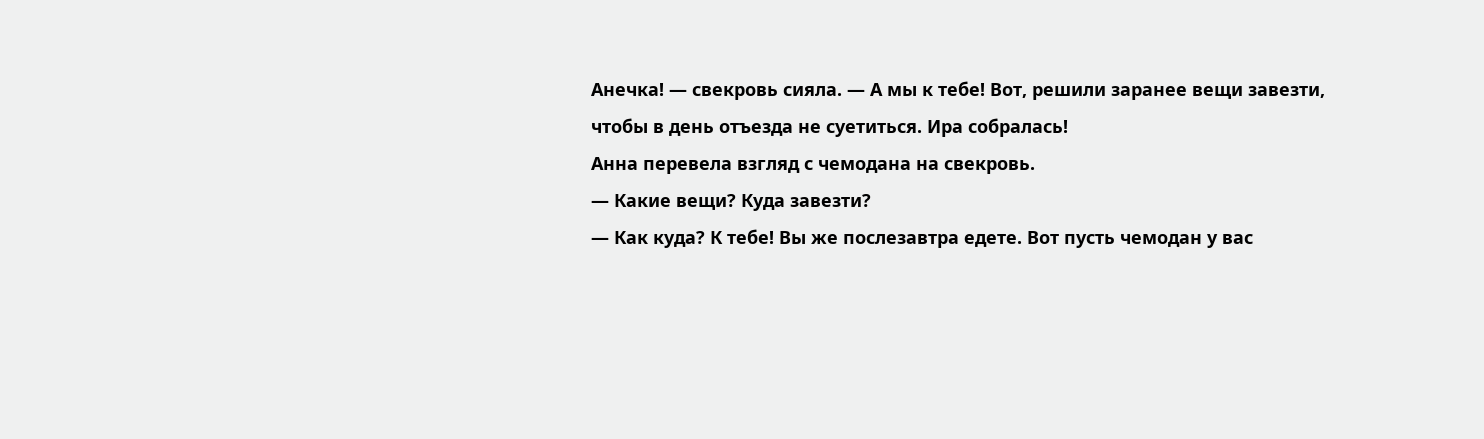Анечка! — свекровь сияла. — А мы к тебе! Вот, решили заранее вещи завезти, чтобы в день отъезда не суетиться. Ира собралась!
Анна перевела взгляд с чемодана на свекровь.
— Какие вещи? Куда завезти?
— Как куда? К тебе! Вы же послезавтра едете. Вот пусть чемодан у вас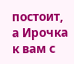постоит, а Ирочка к вам с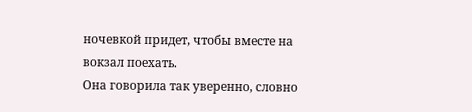ночевкой придет, чтобы вместе на вокзал поехать.
Она говорила так уверенно, словно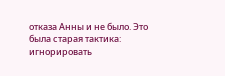отказа Анны и не было. Это была старая тактика: игнорировать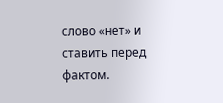слово «нет» и ставить перед фактом.